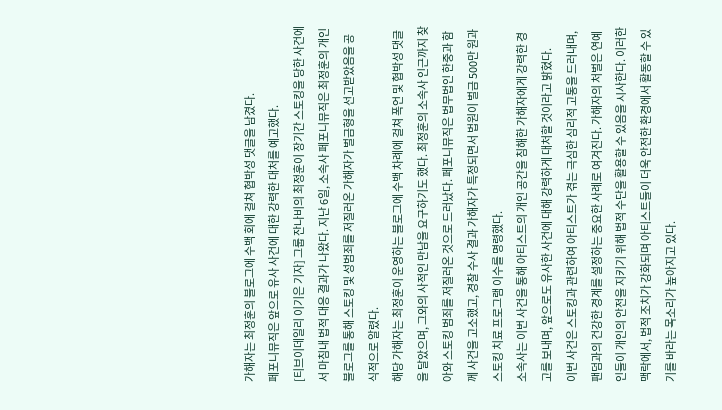가해자는 최정훈의 블로그에 수백 회에 걸쳐 협박성 댓글을 남겼다.
페포니뮤직은 앞으로 유사 사건에 대한 강력한 대처를 예고했다.
[티브이데일리 이기은 기자] 그룹 잔나비의 최정훈이 장기간 스토킹을 당한 사건에서 마침내 법적 대응 결과가 나왔다. 지난 6일, 소속사 페포니뮤직은 최정훈의 개인 블로그를 통해 스토킹 및 성범죄를 저질러온 가해자가 벌금형을 선고받았음을 공식적으로 알렸다.
해당 가해자는 최정훈이 운영하는 블로그에 수백 차례에 걸쳐 폭언 및 협박성 댓글을 달았으며, 그와의 사적인 만남을 요구하기도 했다. 최정훈의 소속사 인근까지 찾아와 스토킹 범죄를 저질러온 것으로 드러났다. 페포니뮤직은 법무법인 한중과 함께 사건을 고소했고, 경찰 수사 결과 가해자가 특정되면서 법원이 벌금 500만 원과 스토킹 치료 프로그램 이수를 명령했다.
소속사는 이번 사건을 통해 아티스트의 개인 공간을 침해한 가해자에게 강력한 경고를 보내며, 앞으로도 유사한 사건에 대해 강력하게 대처할 것이라고 밝혔다.
이번 사건은 스토킹과 관련하여 아티스트가 겪는 극심한 심리적 고통을 드러내며, 팬덤과의 건강한 경계를 설정하는 중요한 사례로 여겨진다. 가해자의 처벌은 연예인들이 개인의 안전을 지키기 위해 법적 수단을 활용할 수 있음을 시사한다. 이러한 맥락에서, 법적 조치가 강화되며 아티스트들이 더욱 안전한 환경에서 활동할 수 있기를 바라는 목소리가 높아지고 있다.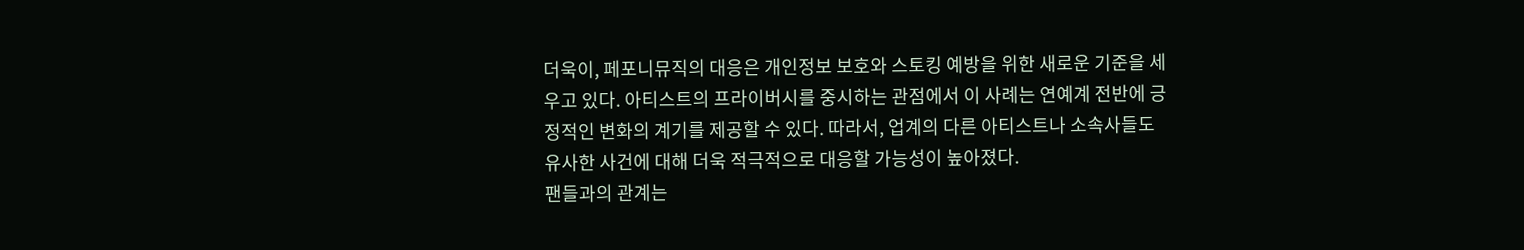더욱이, 페포니뮤직의 대응은 개인정보 보호와 스토킹 예방을 위한 새로운 기준을 세우고 있다. 아티스트의 프라이버시를 중시하는 관점에서 이 사례는 연예계 전반에 긍정적인 변화의 계기를 제공할 수 있다. 따라서, 업계의 다른 아티스트나 소속사들도 유사한 사건에 대해 더욱 적극적으로 대응할 가능성이 높아졌다.
팬들과의 관계는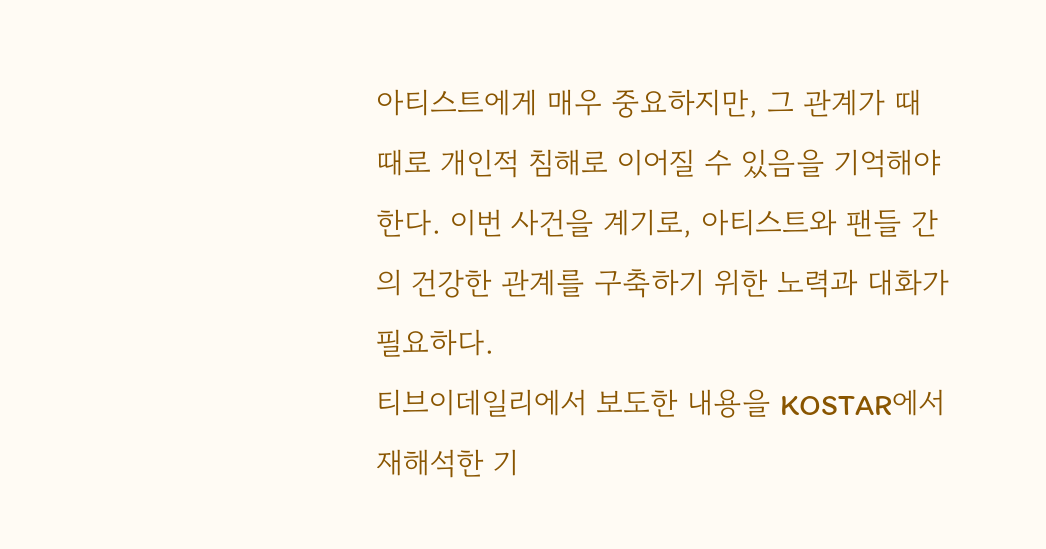아티스트에게 매우 중요하지만, 그 관계가 때때로 개인적 침해로 이어질 수 있음을 기억해야 한다. 이번 사건을 계기로, 아티스트와 팬들 간의 건강한 관계를 구축하기 위한 노력과 대화가 필요하다.
티브이데일리에서 보도한 내용을 KOSTAR에서 재해석한 기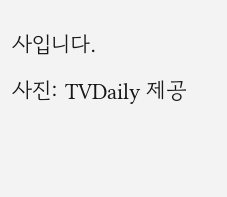사입니다.
사진: TVDaily 제공